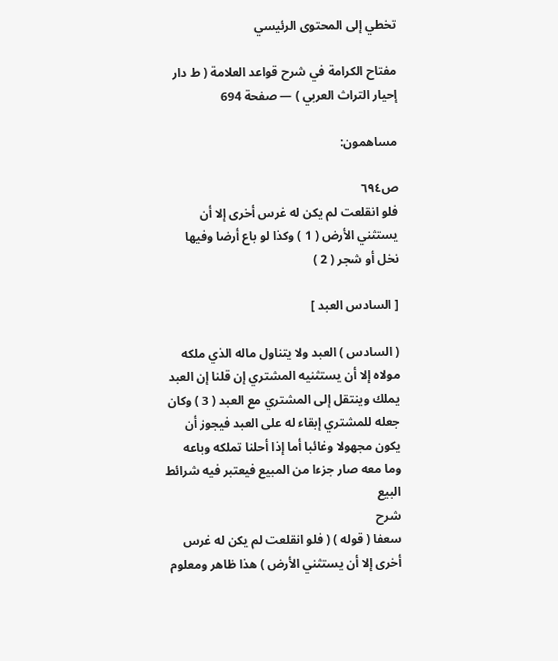تخطي إلى المحتوى الرئيسي

مفتاح الكرامة في شرح قواعد العلامة ( ط دار إحيار التراث العربي ) — صفحة 694

مساهمون:

ص٦٩٤
فلو انقلعت لم يكن له غرس أخرى إلا أن يستثني الأرض ( 1 ) وكذا لو باع أرضا وفيها نخل أو شجر ( 2 )

[ السادس العبد ]

( السادس ) العبد ولا يتناول ماله الذي ملكه مولاه إلا أن يستثنيه المشتري إن قلنا إن العبد يملك وينتقل إلى المشتري مع العبد ( 3 ) وكان جعله للمشتري إبقاء له على العبد فيجوز أن يكون مجهولا وغائبا أما إذا أحلنا تملكه وباعه وما معه صار جزءا من المبيع فيعتبر فيه شرائط البيع
شرح
سعفا ( قوله ) ( فلو انقلعت لم يكن له غرس أخرى إلا أن يستثني الأرض ) هذا ظاهر ومعلوم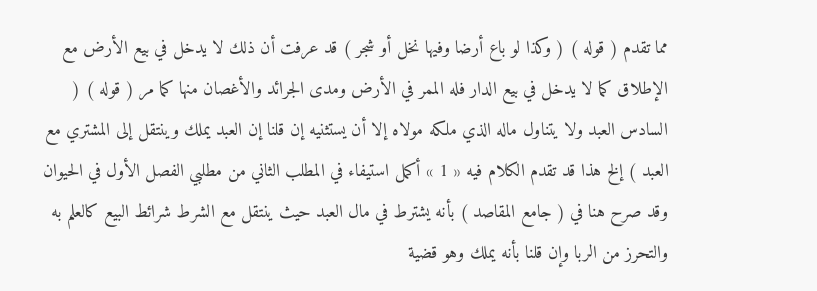مما تقدم ( قوله ) ( وكذا لو باع أرضا وفيها نخل أو شجر ) قد عرفت أن ذلك لا يدخل في بيع الأرض مع الإطلاق كما لا يدخل في بيع الدار فله الممر في الأرض ومدى الجرائد والأغصان منها كما مر ( قوله ) ( السادس العبد ولا يتناول ماله الذي ملكه مولاه إلا أن يستثنيه إن قلنا إن العبد يملك وينتقل إلى المشتري مع العبد ) إلخ هذا قد تقدم الكلام فيه « 1 » أكمل استيفاء في المطلب الثاني من مطلبي الفصل الأول في الحيوان وقد صرح هنا في ( جامع المقاصد ) بأنه يشترط في مال العبد حيث ينتقل مع الشرط شرائط البيع كالعلم به والتحرز من الربا وإن قلنا بأنه يملك وهو قضية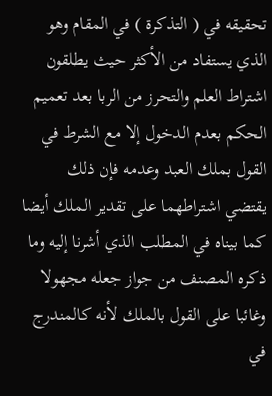تحقيقه في ( التذكرة ) في المقام وهو الذي يستفاد من الأكثر حيث يطلقون اشتراط العلم والتحرز من الربا بعد تعميم الحكم بعدم الدخول إلا مع الشرط في القول بملك العبد وعدمه فإن ذلك يقتضي اشتراطهما على تقدير الملك أيضا كما بيناه في المطلب الذي أشرنا إليه وما ذكره المصنف من جواز جعله مجهولا وغائبا على القول بالملك لأنه كالمندرج في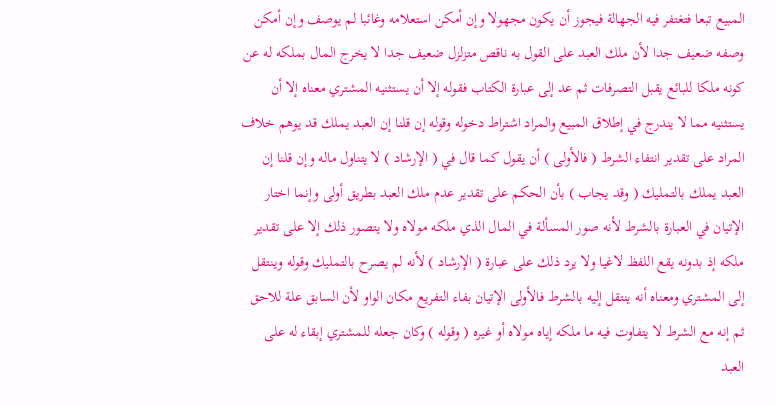المبيع تبعا فتغتفر فيه الجهالة فيجوز أن يكون مجهولا وإن أمكن استعلامه وغائبا لم يوصف وإن أمكن وصفه ضعيف جدا لأن ملك العبد على القول به ناقص متزلزل ضعيف جدا لا يخرج المال بملكه له عن كونه ملكا للبائع يقبل التصرفات ثم عد إلى عبارة الكتاب فقوله إلا أن يستثنيه المشتري معناه إلا أن يستثنيه مما لا يندرج في إطلاق المبيع والمراد اشتراط دخوله وقوله إن قلنا إن العبد يملك قد يوهم خلاف المراد على تقدير انتفاء الشرط ( فالأولى ) أن يقول كما قال في ( الإرشاد ) لا يتناول ماله وإن قلنا إن العبد يملك بالتمليك ( وقد يجاب ) بأن الحكم على تقدير عدم ملك العبد بطريق أولى وإنما اختار الإتيان في العبارة بالشرط لأنه صور المسألة في المال الذي ملكه مولاه ولا يتصور ذلك إلا على تقدير ملكه إذ بدونه يقع اللفظ لاغيا ولا يرد ذلك على عبارة ( الإرشاد ) لأنه لم يصرح بالتمليك وقوله وينتقل إلى المشتري ومعناه أنه ينتقل إليه بالشرط فالأولى الإتيان بفاء التفريع مكان الواو لأن السابق علة للاحق ثم إنه مع الشرط لا يتفاوت فيه ما ملكه إياه مولاه أو غيره ( وقوله ) وكان جعله للمشتري إبقاء له على العبد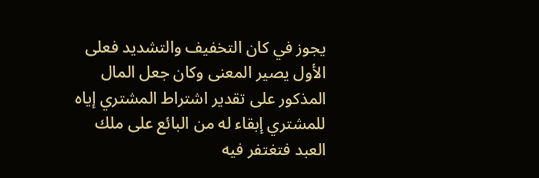يجوز في كان التخفيف والتشديد فعلى الأول يصير المعنى وكان جعل المال المذكور على تقدير اشتراط المشتري إياه للمشتري إبقاء له من البائع على ملك العبد فتغتفر فيه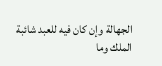الجهالة وإن كان فيه للعبد شائبة الملك وما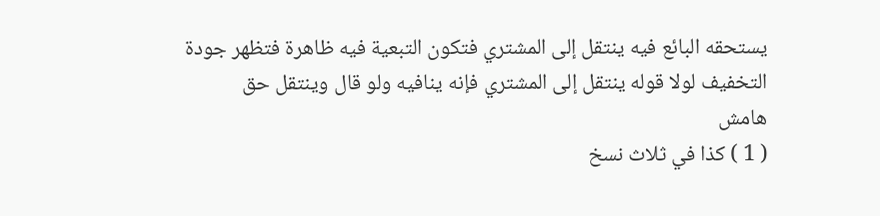يستحقه البائع فيه ينتقل إلى المشتري فتكون التبعية فيه ظاهرة فتظهر جودة التخفيف لولا قوله ينتقل إلى المشتري فإنه ينافيه ولو قال وينتقل حق
هامش
( 1 ) كذا في ثلاث نسخ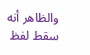والظاهر أنه سقط لفظ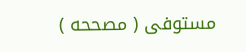مستوفى ( مصححه )